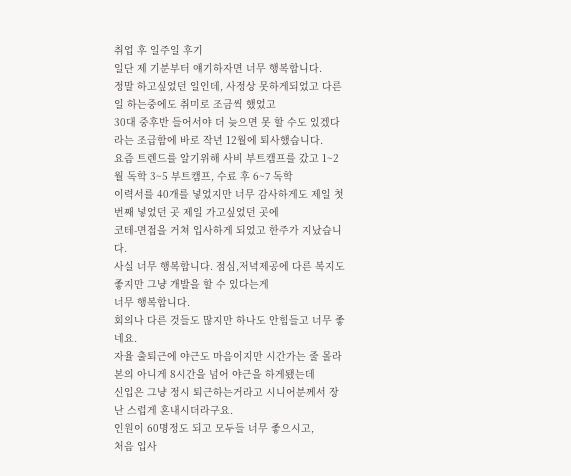취업 후 일주일 후기
일단 제 기분부터 얘기하자면 너무 행복합니다.
정말 하고싶었던 일인데, 사정상 못하게되었고 다른일 하는중에도 취미로 조금씩 했었고
30대 중후반 들어서야 더 늦으면 못 할 수도 있겠다 라는 조급함에 바로 작년 12월에 퇴사했습니다.
요즘 트렌드를 알기위해 사비 부트캠프를 갔고 1~2월 독학 3~5 부트캠프, 수료 후 6~7 독학
이력서를 40개를 넣었지만 너무 감사하게도 제일 첫번째 넣었던 곳 제일 가고싶었던 곳에
코테-면접을 거쳐 입사하게 되었고 한주가 지났습니다.
사실 너무 행복합니다. 점심,저녁제공에 다른 복지도 좋지만 그냥 개발을 할 수 있다는게
너무 행복합니다.
회의나 다른 것들도 많지만 하나도 안힘들고 너무 좋네요.
자율 출퇴근에 야근도 마음이지만 시간가는 줄 몰라 본의 아니게 8시간을 넘어 야근을 하게됐는데
신입은 그냥 정시 퇴근하는거라고 시니어분께서 장난 스럽게 혼내시더라구요.
인원이 60명정도 되고 모두들 너무 좋으시고,
처음 입사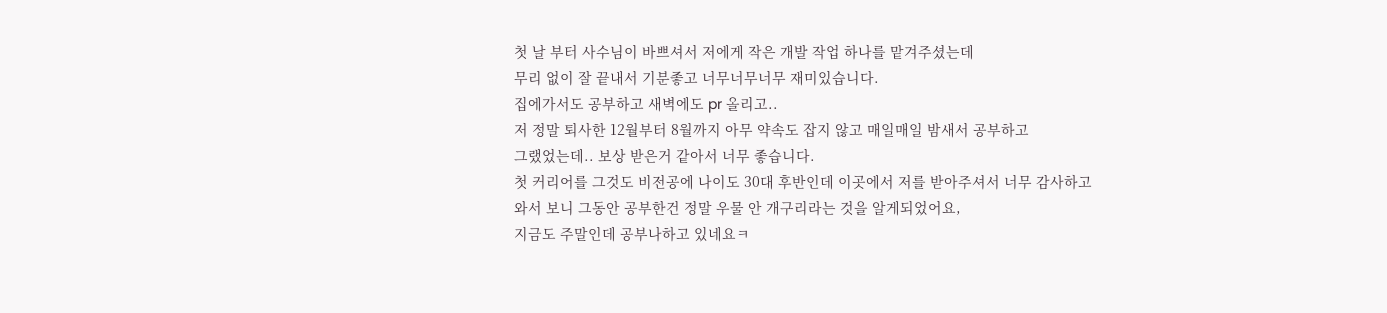첫 날 부터 사수님이 바쁘셔서 저에게 작은 개발 작업 하나를 맡겨주셨는데
무리 없이 잘 끝내서 기분좋고 너무너무너무 재미있습니다.
집에가서도 공부하고 새벽에도 pr 올리고..
저 정말 퇴사한 12월부터 8월까지 아무 약속도 잡지 않고 매일매일 밤새서 공부하고
그랬었는데.. 보상 받은거 같아서 너무 좋습니다.
첫 커리어를 그것도 비전공에 나이도 30대 후반인데 이곳에서 저를 받아주셔서 너무 감사하고
와서 보니 그동안 공부한건 정말 우물 안 개구리라는 것을 알게되었어요,
지금도 주말인데 공부나하고 있네요ㅋ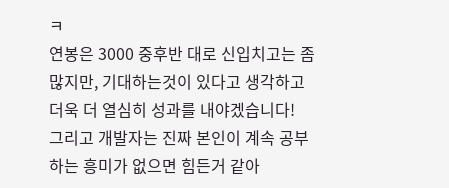ㅋ
연봉은 3000 중후반 대로 신입치고는 좀 많지만, 기대하는것이 있다고 생각하고
더욱 더 열심히 성과를 내야겠습니다!
그리고 개발자는 진짜 본인이 계속 공부하는 흥미가 없으면 힘든거 같아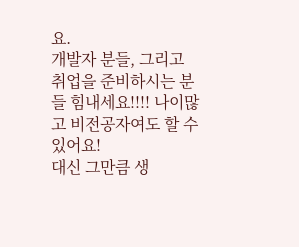요.
개발자 분들, 그리고 취업을 준비하시는 분들 힘내세요!!!! 나이많고 비전공자여도 할 수 있어요!
대신 그만큼 생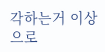각하는거 이상으로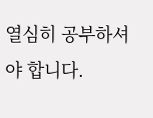열심히 공부하셔야 합니다.